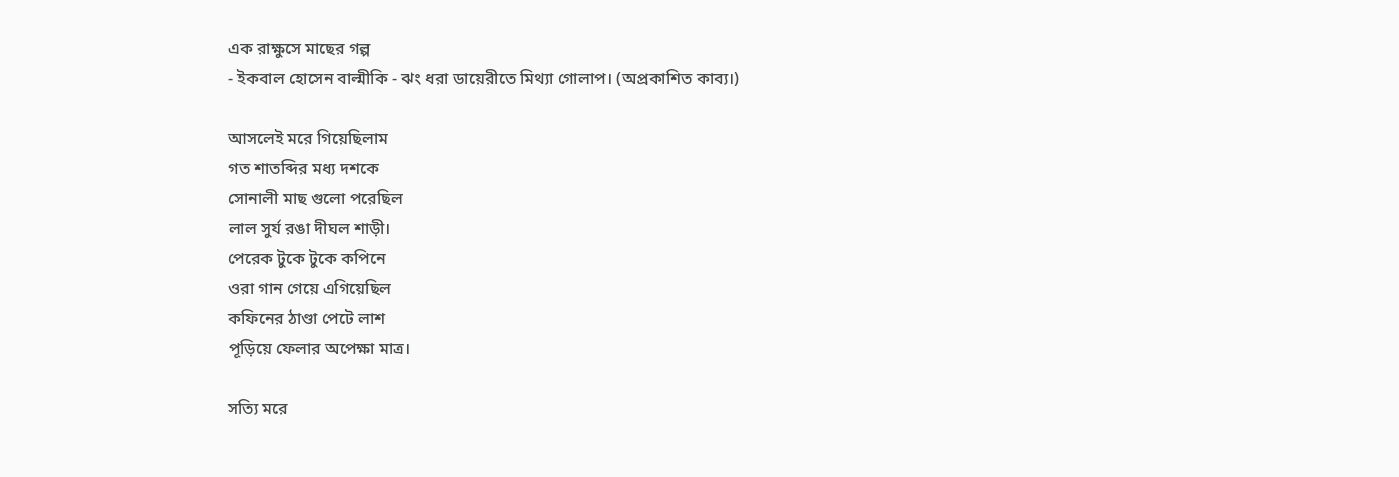এক রাক্ষুসে মাছের গল্প
- ইকবাল হোসেন বাল্মীকি - ঝং ধরা ডায়েরীতে মিথ্যা গোলাপ। (অপ্রকাশিত কাব্য।)

আসলেই মরে গিয়েছিলাম
গত শাতব্দির মধ্য দশকে
সোনালী মাছ গুলো পরেছিল
লাল সুর্য রঙা দীঘল শাড়ী।
পেরেক টুকে টুকে কপিনে
ওরা গান গেয়ে এগিয়েছিল
কফিনের ঠাণ্ডা পেটে লাশ
পূড়িয়ে ফেলার অপেক্ষা মাত্র।

সত্যি মরে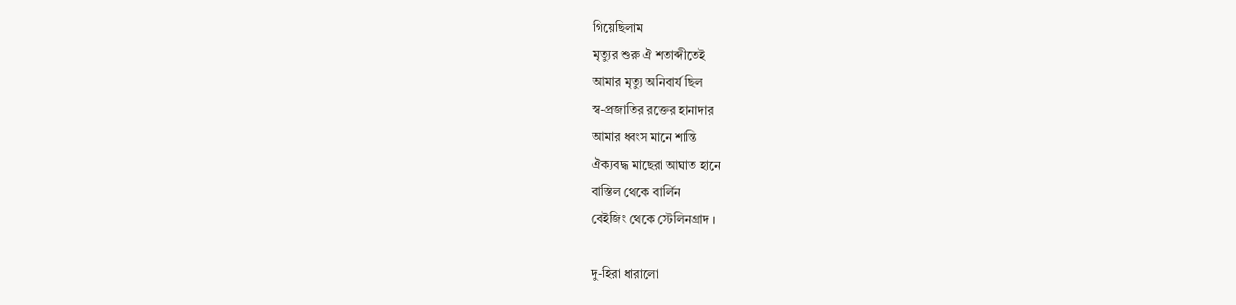গিয়েছিলাম
মৃত্যুর শুরু ঐ শতাব্দীতেই
আমার মৃত্যু অনিবার্য ছিল
স্ব-প্রজাতির রক্তের হানাদার
আমার ধ্বংস মানে শান্তি
ঐক্যবদ্ধ মাছেরা আঘাত হানে
বাস্তিল থেকে বার্লিন
বেইজিং থেকে স্টেলিনগ্রাদ ।

দু-হিরা ধারালো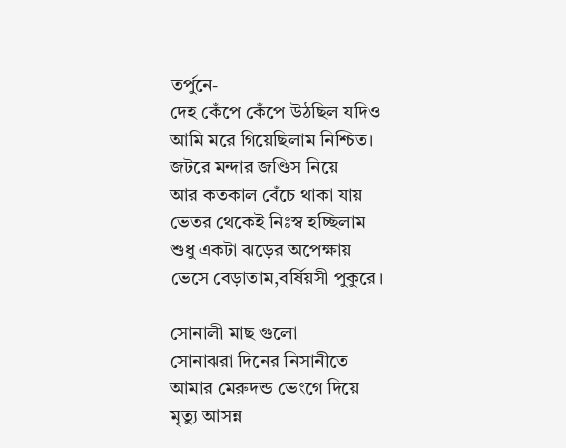তর্পুনে-
দেহ কেঁপে কেঁপে উঠছিল যদিও
আমি মরে গিয়েছিলাম নিশ্চিত।
জটরে মন্দার জণ্ডিস নিয়ে
আর কতকাল বেঁচে থাকা যায়
ভেতর থেকেই নিঃস্ব হচ্ছিলাম
শুধু একটা ঝড়ের অপেক্ষায়
ভেসে বেড়াতাম,বর্ষিয়সী পুকুরে।

সোনালী মাছ গুলো
সোনাঝরা দিনের নিসানীতে
আমার মেরুদন্ড ভেংগে দিয়ে
মৃত্যু আসন্ন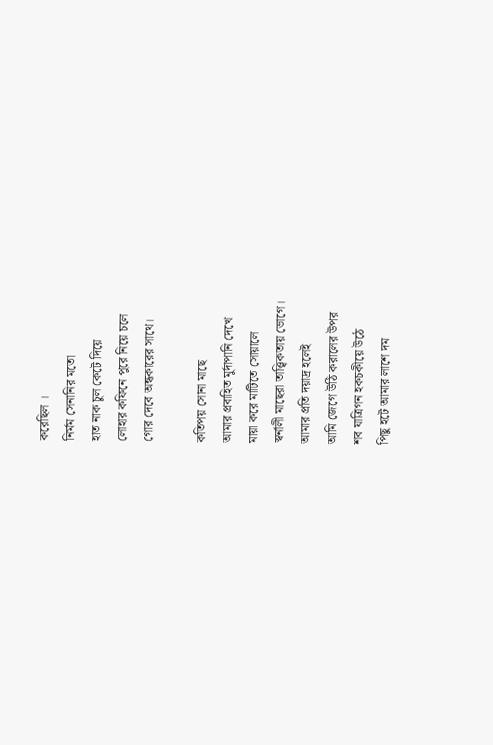করেছিল ।
নির্মম সেনানির মতো
হাত নাক চুল কেটে দিয়ে
লোহার কফিনে পুরে নিয়ে চলে
গোর দেবে অন্ধকারের সাথে।

কতিপয় সোনা মাছে
আমার প্রবাহিত মুর্দাপানি দেখে
মায়া করে মাটিতে সোয়ালে
স্বর্নালী মাছেরা তাত্ত্বিকতায় ভোগে।
আমার প্রতি দয়াদ্র হলেই
আমি জেগে উঠি করালের উপর
শব যাত্রিগন হকচকীয়ে উঠে
পিছু হটে আমার লাশে দম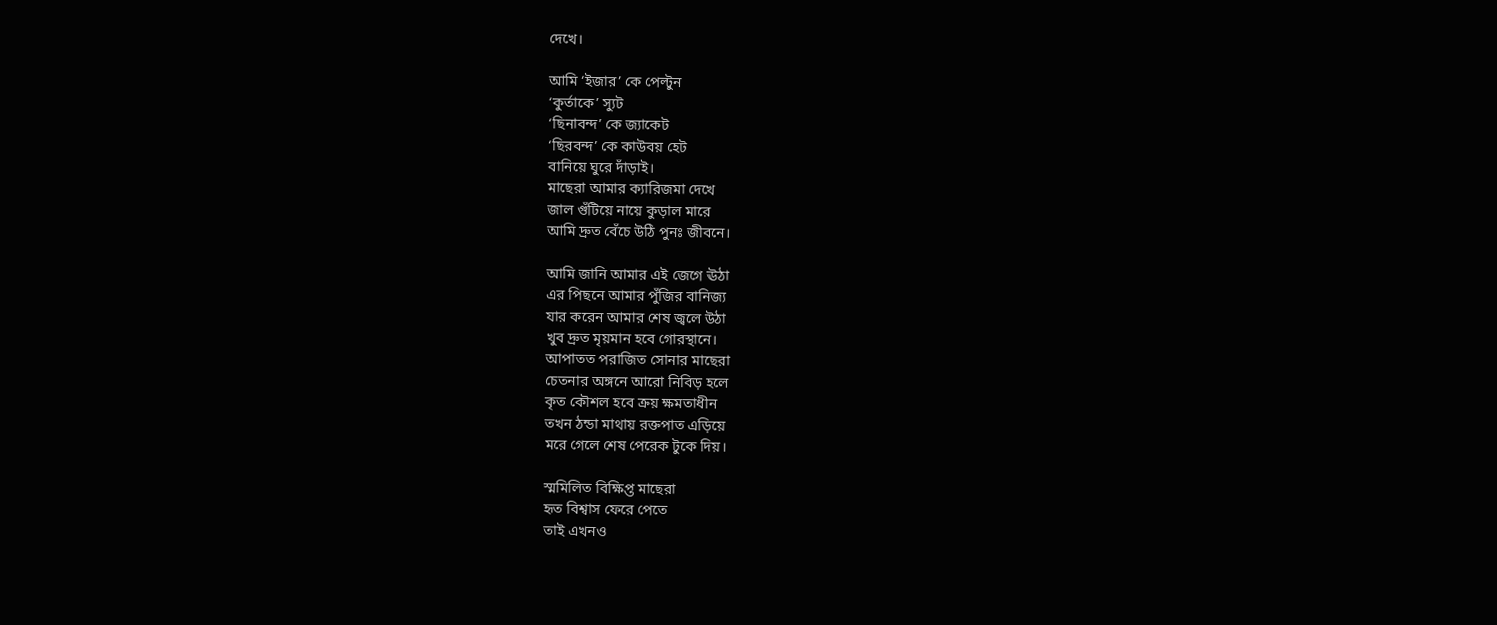দেখে।

আমি ‘ইজার’ কে পেল্টুন
‘কুর্তাকে’ স্যুট
‘ছিনাবন্দ’ কে জ্যাকেট
‘ছিরবন্দ’ কে কাউবয় হেট
বানিয়ে ঘুরে দাঁড়াই।
মাছেরা আমার ক্যারিজমা দেখে
জাল গুঁটিয়ে নায়ে কুড়াল মারে
আমি দ্রুত বেঁচে উঠি পুনঃ জীবনে।

আমি জানি আমার এই জেগে ঊঠা
এর পিছনে আমার পুঁজির বানিজ্য
যার করেন আমার শেষ জ্বলে উঠা
খুব দ্রুত মৃয়মান হবে গোরস্থানে।
আপাতত পরাজিত সোনার মাছেরা
চেতনার অঙ্গনে আরো নিবিড় হলে
কৃত কৌশল হবে ক্রয় ক্ষমতাধীন
তখন ঠন্ডা মাথায় রক্তপাত এড়িয়ে
মরে গেলে শেষ পেরেক টুকে দিয়।

স্মমিলিত বিক্ষিপ্ত মাছেরা
হৃত বিশ্বাস ফেরে পেতে
তাই এখনও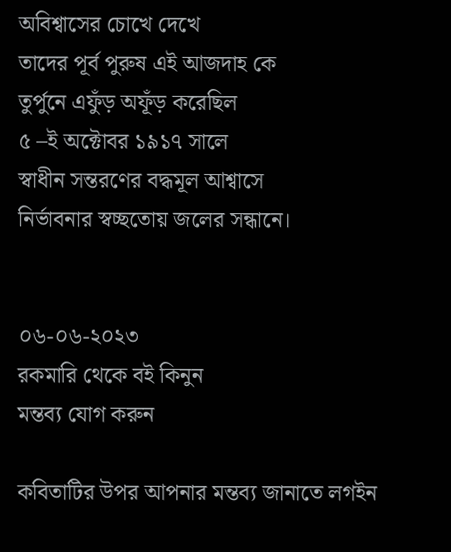অবিশ্বাসের চোখে দেখে
তাদের পূর্ব পুরুষ এই আজদাহ কে
তুর্পুনে এফুঁড় অফূঁড় করেছিল
৫ –ই অক্টোবর ১৯১৭ সালে
স্বাধীন সন্তরণের বদ্ধমূল আশ্বাসে
নির্ভাবনার স্বচ্ছতোয় জলের সন্ধানে।


০৬-০৬-২০২৩
রকমারি থেকে বই কিনুন
মন্তব্য যোগ করুন

কবিতাটির উপর আপনার মন্তব্য জানাতে লগইন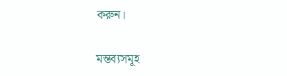করুন।

মন্তব্যসমূহ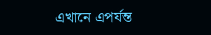এখানে এপর্যন্ত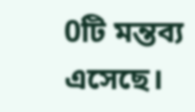0টি মন্তব্য এসেছে।